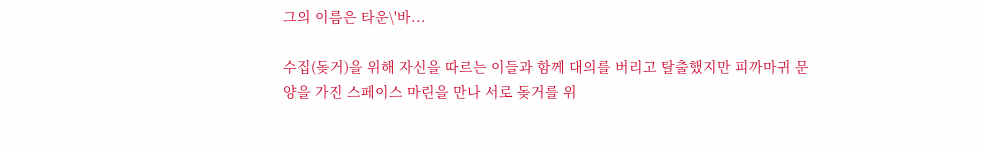그의 이름은 타운\'바...

수집(돚거)을 위해 자신을 따르는 이들과 함께 대의를 버리고 탈출했지만 피까마귀 문양을 가진 스페이스 마린을 만나 서로 돚거를 위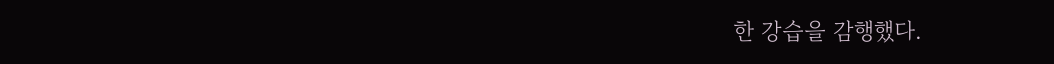한 강습을 감행했다.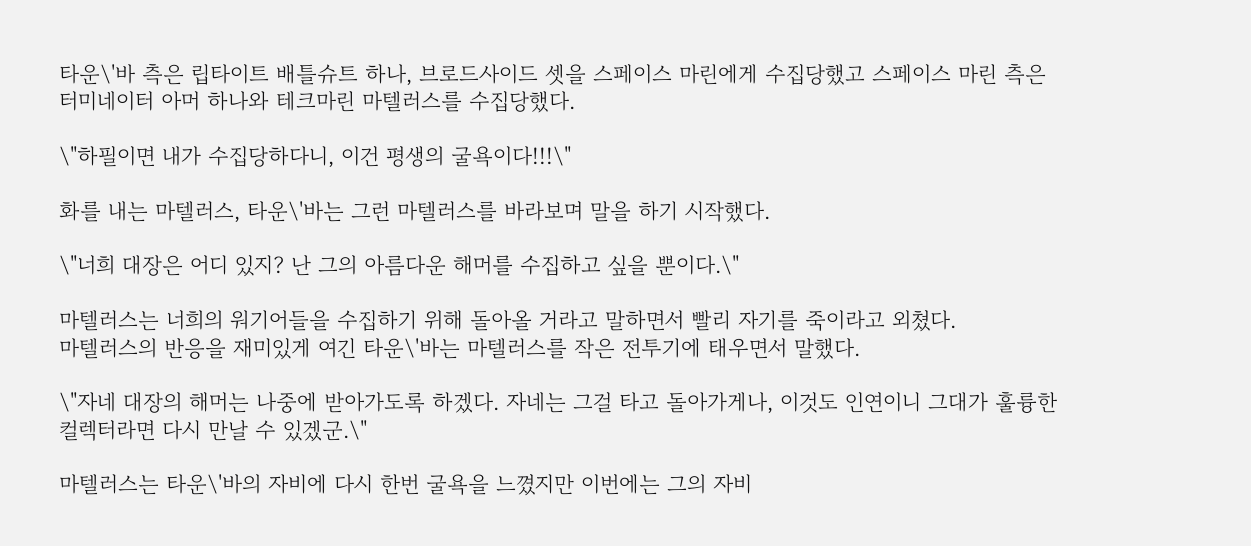타운\'바 측은 립타이트 배틀슈트 하나, 브로드사이드 셋을 스페이스 마린에게 수집당했고 스페이스 마린 측은 터미네이터 아머 하나와 테크마린 마텔러스를 수집당했다.

\"하필이면 내가 수집당하다니, 이건 평생의 굴욕이다!!!\"

화를 내는 마텔러스, 타운\'바는 그런 마텔러스를 바라보며 말을 하기 시작했다.

\"너희 대장은 어디 있지? 난 그의 아름다운 해머를 수집하고 싶을 뿐이다.\"

마텔러스는 너희의 워기어들을 수집하기 위해 돌아올 거라고 말하면서 빨리 자기를 죽이라고 외쳤다.
마텔러스의 반응을 재미있게 여긴 타운\'바는 마텔러스를 작은 전투기에 태우면서 말했다.

\"자네 대장의 해머는 나중에 받아가도록 하겠다. 자네는 그걸 타고 돌아가게나, 이것도 인연이니 그대가 훌륭한 컬렉터라면 다시 만날 수 있겠군.\"

마텔러스는 타운\'바의 자비에 다시 한번 굴욕을 느꼈지만 이번에는 그의 자비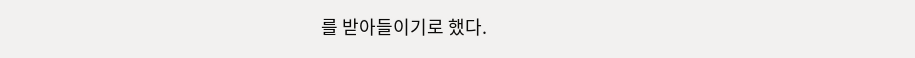를 받아들이기로 했다.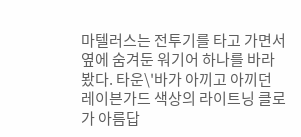마텔러스는 전투기를 타고 가면서 옆에 숨겨둔 워기어 하나를 바라봤다. 타운\'바가 아끼고 아끼던 레이븐가드 색상의 라이트닝 클로가 아름답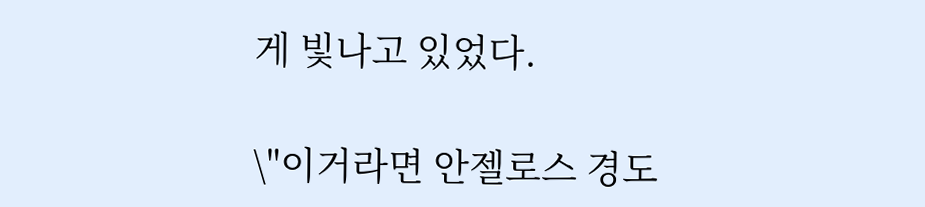게 빛나고 있었다.

\"이거라면 안젤로스 경도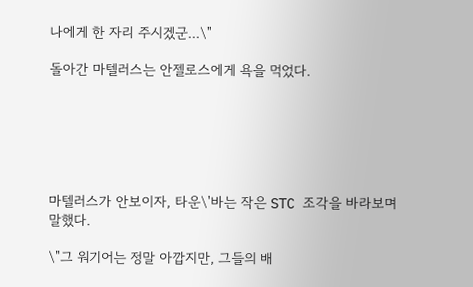나에게 한 자리 주시겠군...\"

돌아간 마텔러스는 안젤로스에게 욕을 먹었다.






마텔러스가 안보이자, 타운\'바는 작은 STC 조각을 바라보며 말했다.

\"그 워기어는 정말 아깝지만, 그들의 배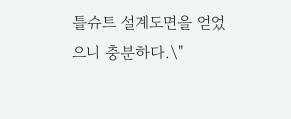틀슈트 설계도면을 얻었으니 충분하다.\"